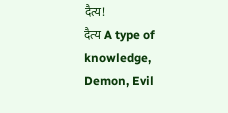दैत्य!
दैत्य A type of knowledge, Demon, Evil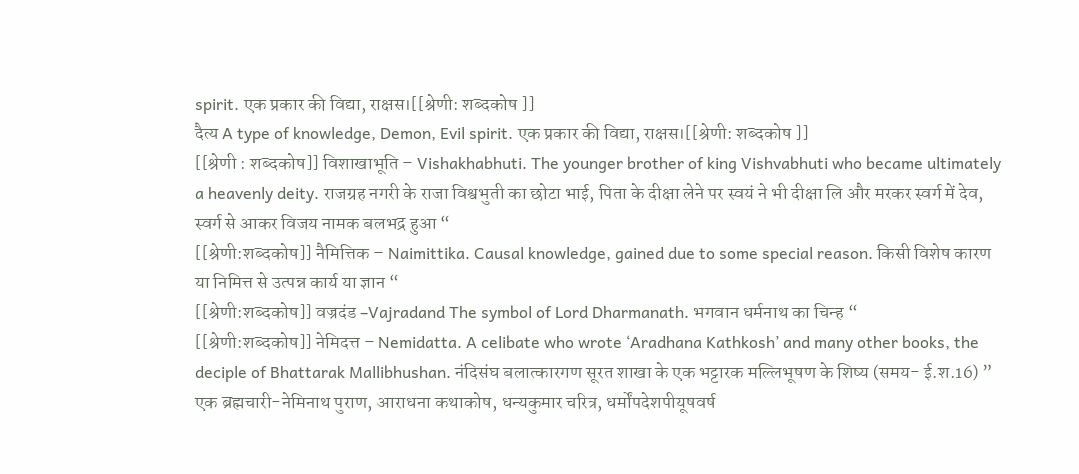spirit. एक प्रकार की विद्या, राक्षस।[[श्रेणी: शब्दकोष ]]
दैत्य A type of knowledge, Demon, Evil spirit. एक प्रकार की विद्या, राक्षस।[[श्रेणी: शब्दकोष ]]
[[श्रेणी : शब्दकोष]] विशाखाभूति – Vishakhabhuti. The younger brother of king Vishvabhuti who became ultimately a heavenly deity. राजग्रह नगरी के राजा विश्वभुती का छोटा भाई, पिता के दीक्षा लेने पर स्वयं ने भी दीक्षा लि और मरकर स्वर्ग में देव, स्वर्ग से आकर विजय नामक बलभद्र हुआ “
[[श्रेणी:शब्दकोष]] नैमित्तिक – Naimittika. Causal knowledge, gained due to some special reason. किसी विशेष कारण या निमित्त से उत्पन्न कार्य या ज्ञान “
[[श्रेणी:शब्दकोष]] वज्रदंड –Vajradand The symbol of Lord Dharmanath. भगवान धर्मनाथ का चिन्ह “
[[श्रेणी:शब्दकोष]] नेमिदत्त – Nemidatta. A celibate who wrote ‘Aradhana Kathkosh’ and many other books, the deciple of Bhattarak Mallibhushan. नंदिसंघ बलात्कारगण सूरत शाखा के एक भट्टारक मल्लिभूषण के शिष्य (समय- ई.श.16) ” एक ब्रह्मचारी-नेमिनाथ पुराण, आराधना कथाकोष, धन्यकुमार चरित्र, धर्मोंपदेशपीयूषवर्ष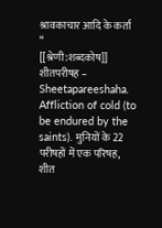श्रावकाचार आदि के कर्ता “
[[श्रेणी:शब्दकोष]] शीतपरीषह – Sheetapareeshaha. Affliction of cold (to be endured by the saints). मुनियों के 22 परीषहों में एक परिषह, शीत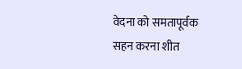वेदना को समतापूर्वक सहन करना शीत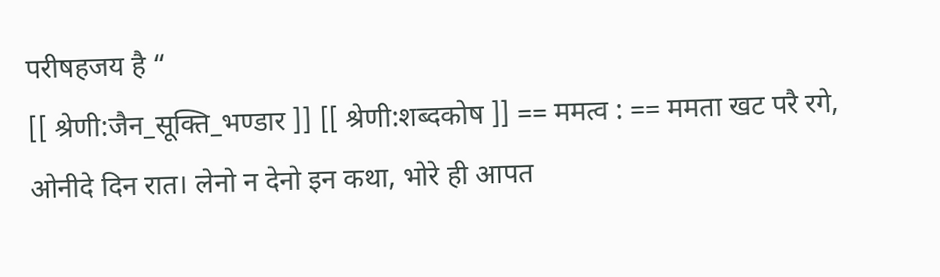परीषहजय है “
[[ श्रेणी:जैन_सूक्ति_भण्डार ]] [[ श्रेणी:शब्दकोष ]] == ममत्व : == ममता खट परै रगे, ओनीदे दिन रात। लेनो न देनो इन कथा, भोरे ही आपत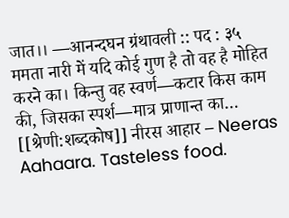जात।। —आनन्दघन ग्रंथावली :: पद : ३५ ममता नारी में यदि कोई गुण है तो वह है मोहित करने का। किन्तु वह स्वर्ण—कटार किस काम की, जिसका स्पर्श—मात्र प्राणान्त का…
[[श्रेणी:शब्दकोष]] नीरस आहार – Neeras Aahaara. Tasteless food.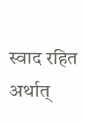स्वाद रहित अर्थात्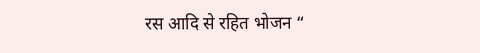रस आदि से रहित भोजन “